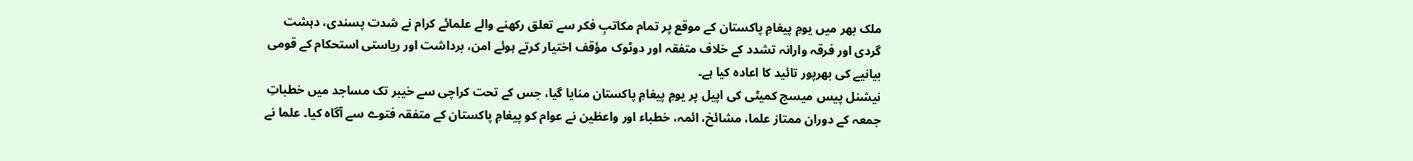ملک بھر میں یومِ پیغامِ پاکستان کے موقع پر تمام مکاتبِ فکر سے تعلق رکھنے والے علمائے کرام نے شدت پسندی، دہشت گردی اور فرقہ وارانہ تشدد کے خلاف متفقہ اور دوٹوک مؤقف اختیار کرتے ہوئے امن، برداشت اور ریاستی استحکام کے قومی بیانیے کی بھرپور تائید کا اعادہ کیا ہے۔
نیشنل پیس میسج کمیٹی کی اپیل پر یومِ پیغامِ پاکستان منایا گیا، جس کے تحت کراچی سے خیبر تک مساجد میں خطباتِ جمعہ کے دوران ممتاز علما، مشائخ، ائمہ، خطباء اور واعظین نے عوام کو پیغامِ پاکستان کے متفقہ فتوے سے آگاہ کیا۔ علما نے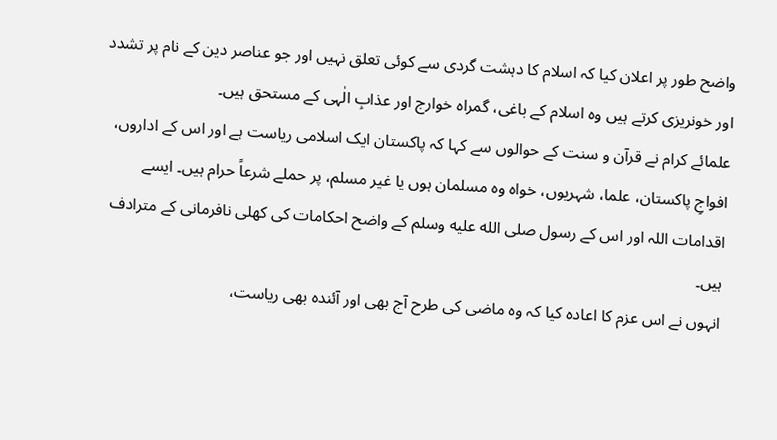واضح طور پر اعلان کیا کہ اسلام کا دہشت گردی سے کوئی تعلق نہیں اور جو عناصر دین کے نام پر تشدد اور خونریزی کرتے ہیں وہ اسلام کے باغی، گمراہ خوارج اور عذابِ الٰہی کے مستحق ہیں۔
علمائے کرام نے قرآن و سنت کے حوالوں سے کہا کہ پاکستان ایک اسلامی ریاست ہے اور اس کے اداروں، افواجِ پاکستان، علما، شہریوں، خواہ وہ مسلمان ہوں یا غیر مسلم، پر حملے شرعاً حرام ہیں۔ ایسے اقدامات اللہ اور اس کے رسول صلى الله عليه وسلم کے واضح احکامات کی کھلی نافرمانی کے مترادف ہیں۔
انہوں نے اس عزم کا اعادہ کیا کہ وہ ماضی کی طرح آج بھی اور آئندہ بھی ریاست،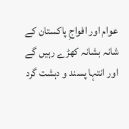عوام اور افواجِ پاکستان کے شانہ بشانہ کھڑے رہیں گے اور انتہا پسند و دہشت گرد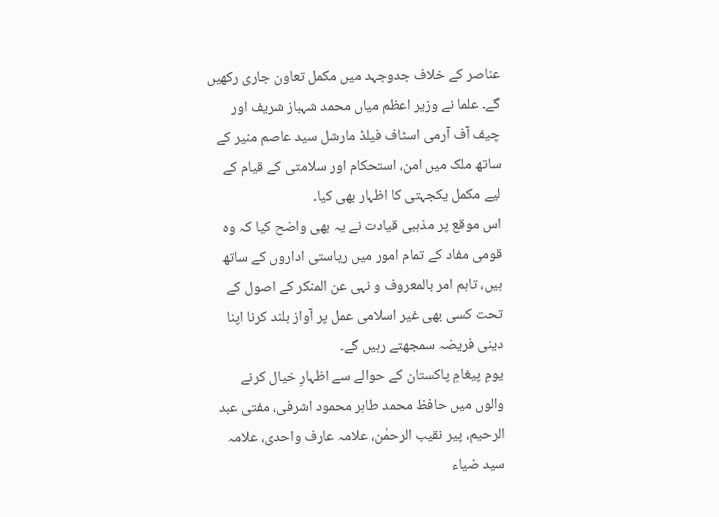عناصر کے خلاف جدوجہد میں مکمل تعاون جاری رکھیں گے۔ علما نے وزیر اعظم میاں محمد شہباز شریف اور چیف آف آرمی اسٹاف فیلڈ مارشل سید عاصم منیر کے ساتھ ملک میں امن، استحکام اور سلامتی کے قیام کے لیے مکمل یکجہتی کا اظہار بھی کیا۔
اس موقع پر مذہبی قیادت نے یہ بھی واضح کیا کہ وہ قومی مفاد کے تمام امور میں ریاستی اداروں کے ساتھ ہیں، تاہم امر بالمعروف و نہی عن المنکر کے اصول کے تحت کسی بھی غیر اسلامی عمل پر آواز بلند کرنا اپنا دینی فریضہ سمجھتے رہیں گے۔
یومِ پیغامِ پاکستان کے حوالے سے اظہارِ خیال کرنے والوں میں حافظ محمد طاہر محمود اشرفی، مفتی عبد الرحیم، پیر نقیب الرحمٰن، علامہ عارف واحدی، علامہ سید ضیاء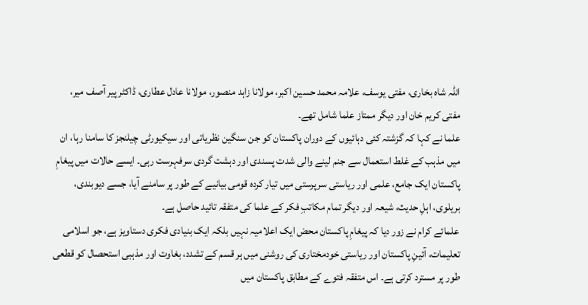اللہ شاہ بخاری، مفتی یوسف، علامہ محمد حسین اکبر، مولانا زاہد منصور، مولانا عادل عطاری، ڈاکٹر پیر آصف میر، مفتی کریم خان اور دیگر ممتاز علما شامل تھے۔
علما نے کہا کہ گزشتہ کئی دہائیوں کے دوران پاکستان کو جن سنگین نظریاتی اور سیکیورٹی چیلنجز کا سامنا رہا، ان میں مذہب کے غلط استعمال سے جنم لینے والی شدت پسندی اور دہشت گردی سرفہرست رہی۔ ایسے حالات میں پیغامِ پاکستان ایک جامع، علمی اور ریاستی سرپرستی میں تیار کردہ قومی بیانیے کے طور پر سامنے آیا، جسے دیوبندی، بریلوی، اہلِ حدیث، شیعہ اور دیگر تمام مکاتبِ فکر کے علما کی متفقہ تائید حاصل ہے۔
علمائے کرام نے زور دیا کہ پیغامِ پاکستان محض ایک اعلامیہ نہیں بلکہ ایک بنیادی فکری دستاویز ہے، جو اسلامی تعلیمات، آئینِ پاکستان اور ریاستی خودمختاری کی روشنی میں ہر قسم کے تشدد، بغاوت اور مذہبی استحصال کو قطعی طور پر مسترد کرتی ہے۔ اس متفقہ فتوے کے مطابق پاکستان میں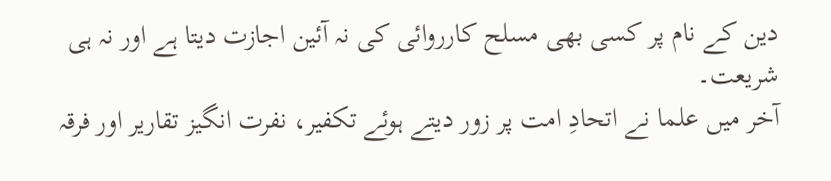دین کے نام پر کسی بھی مسلح کارروائی کی نہ آئین اجازت دیتا ہے اور نہ ہی شریعت۔
آخر میں علما نے اتحادِ امت پر زور دیتے ہوئے تکفیر، نفرت انگیز تقاریر اور فرقہ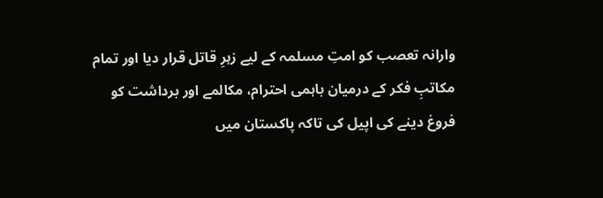وارانہ تعصب کو امتِ مسلمہ کے لیے زہرِ قاتل قرار دیا اور تمام مکاتبِ فکر کے درمیان باہمی احترام، مکالمے اور برداشت کو فروغ دینے کی اپیل کی تاکہ پاکستان میں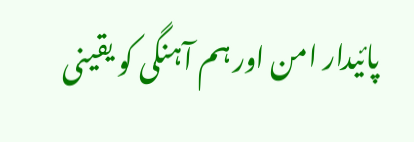پائیدار امن اور ہم آہنگی کو یقینی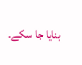بنایا جا سکے۔